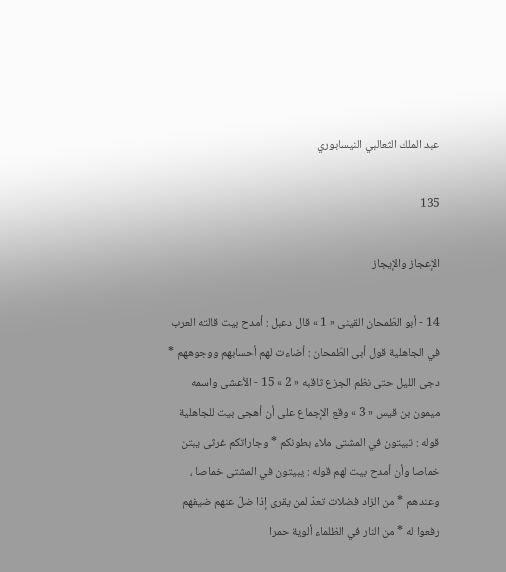عبد الملك الثعالبي النيسابوري

135

الإعجاز والإيجاز

14 - أبو الطّمحان القينى « 1 » قال دعبل : أمدح بيت قالته العرب في الجاهلية قول أبى الطّمحان : أضاءت لهم أحسابهم ووجوههم * دجى الليل حتى نظم الجزع ثاقبه « 2 » 15 - الأعشى واسمه ميمون بن قيس « 3 » وقع الإجماع على أن أهجى بيت للجاهلية قوله : تبيتون في المشتى ملاء بطونكم * وجاراتكم غرثى يبتن خماصا وأن أمدح بيت لهم قوله : يبيتون في المشتى خماصا ، وعندهم * من الزاد فضلات تعدّ لمن يقرى إذا ضلّ عنهم ضيفهم رفعوا له * من النار في الظلماء ألوية حمرا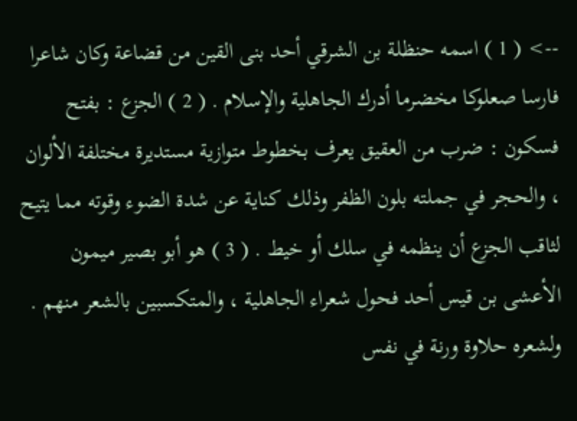--> ( 1 ) اسمه حنظلة بن الشرقي أحد بنى القين من قضاعة وكان شاعرا فارسا صعلوكا مخضرما أدرك الجاهلية والإسلام . ( 2 ) الجزع : بفتح فسكون : ضرب من العقيق يعرف بخطوط متوازية مستديرة مختلفة الألوان ، والحجر في جملته بلون الظفر وذلك كناية عن شدة الضوء وقوته مما يتيح لثاقب الجزع أن ينظمه في سلك أو خيط . ( 3 ) هو أبو بصير ميمون الأعشى بن قيس أحد فحول شعراء الجاهلية ، والمتكسبين بالشعر منهم . ولشعره حلاوة ورنة في نفس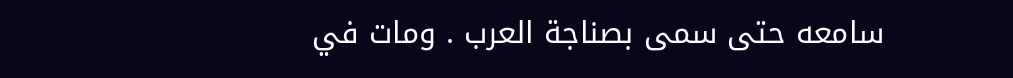سامعه حتى سمى بصناجة العرب . ومات في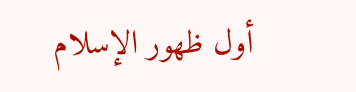أول ظهور الإسلام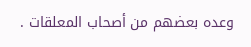وعده بعضهم من أصحاب المعلقات .